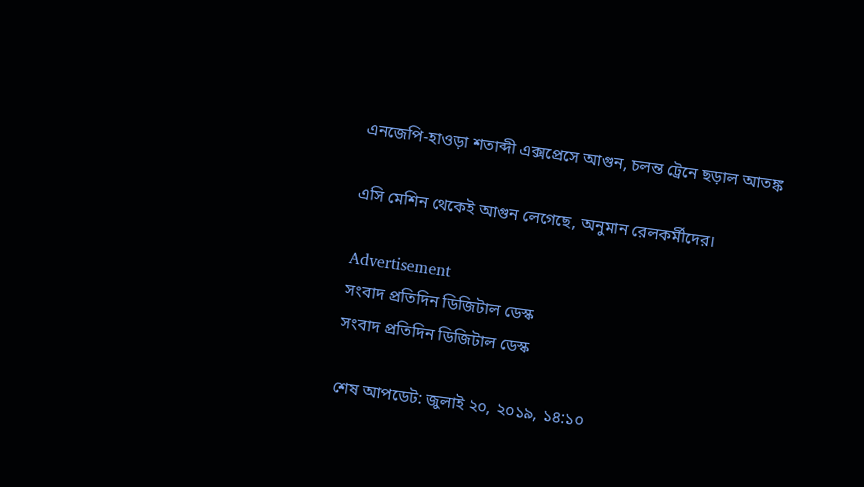এনজেপি-হাওড়া শতাব্দী এক্সপ্রেসে আগুন, চলন্ত ট্রেনে ছড়াল আতঙ্ক

এসি মেশিন থেকেই আগুন লেগেছে, অনুমান রেলকর্মীদের।

Advertisement
সংবাদ প্রতিদিন ডিজিটাল ডেস্ক
সংবাদ প্রতিদিন ডিজিটাল ডেস্ক

শেষ আপডেট: জুলাই ২০, ২০১৯, ১৪:১০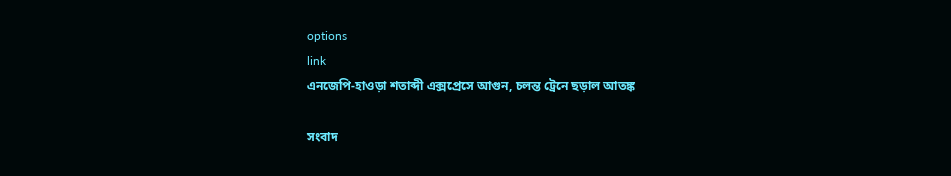options
link
এনজেপি-হাওড়া শতাব্দী এক্সপ্রেসে আগুন, চলন্ত ট্রেনে ছড়াল আতঙ্ক

সংবাদ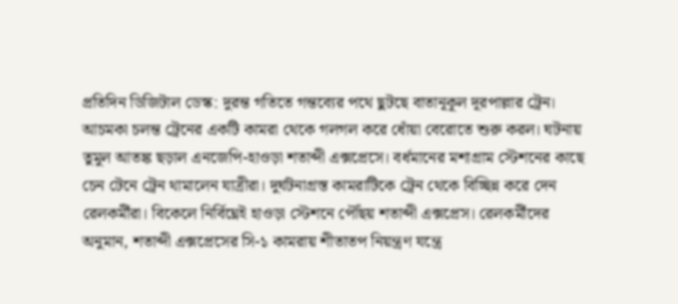প্রতিদিন ডিজিটাল ডেস্ক: দুরন্ত গতিতে গন্তব্যের পথে ছুটছে বাতানূকূল দূরপাল্লার ট্রেন। আচমকা চলন্ত ট্রেনের একটি কামরা থেকে গলগল করে ধোঁয়া বেরোতে শুরু করল। ঘটনায় তুমুল আতঙ্ক ছড়াল এনজেপি-হাওড়া শতাব্দী এক্সপ্রেসে। বর্ধমানের মশাগ্রাম স্টেশনের কাছে চেন টেনে ট্রেন থামালেন যাত্রীরা। দুর্ঘটনাগ্রস্ত কামরাটিকে ট্রেন থেকে বিচ্ছিন্ন করে দেন রেলকর্মীরা। বিকেলে নির্বিঘ্নেই হাওড়া স্টেশনে পৌঁছয় শতাব্দী এক্সপ্রেস। রেলকর্মীদের অনুমান, শতাব্দী এক্সপ্রেসের সি-১ কামরায় শীতাতপ নিয়ন্ত্রণ যন্ত্রে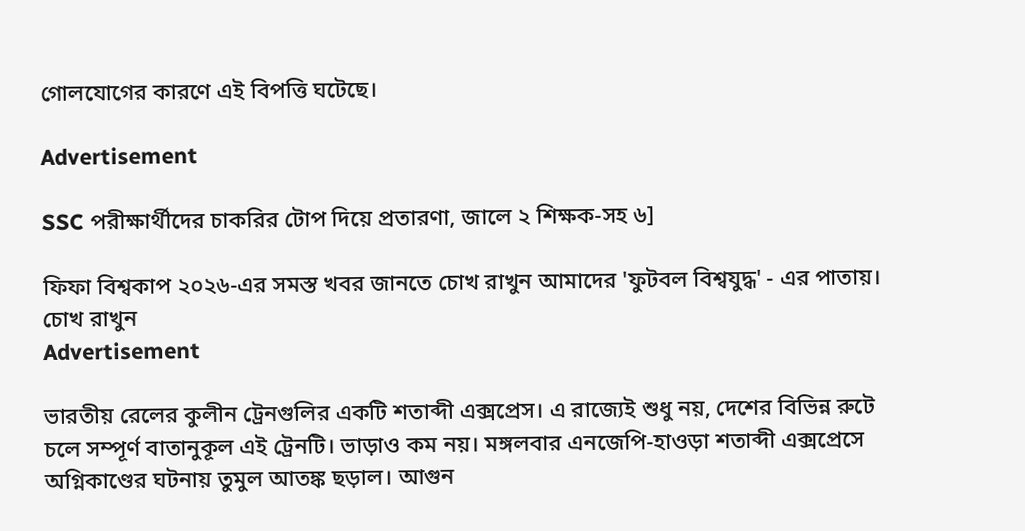গোলযোগের কারণে এই বিপত্তি ঘটেছে।

Advertisement

SSC পরীক্ষার্থীদের চাকরির টোপ দিয়ে প্রতারণা, জালে ২ শিক্ষক-সহ ৬]

ফিফা বিশ্বকাপ ২০২৬-এর সমস্ত খবর জানতে চোখ রাখুন আমাদের 'ফুটবল বিশ্বযুদ্ধ' - এর পাতায়।
চোখ রাখুন
Advertisement

ভারতীয় রেলের কুলীন ট্রেনগুলির একটি শতাব্দী এক্সপ্রেস। এ রাজ্যেই শুধু নয়, দেশের বিভিন্ন রুটে চলে সম্পূর্ণ বাতানুকূল এই ট্রেনটি। ভাড়াও কম নয়। মঙ্গলবার এনজেপি-হাওড়া শতাব্দী এক্সপ্রেসে অগ্নিকাণ্ডের ঘটনায় তুমুল আতঙ্ক ছড়াল। আগুন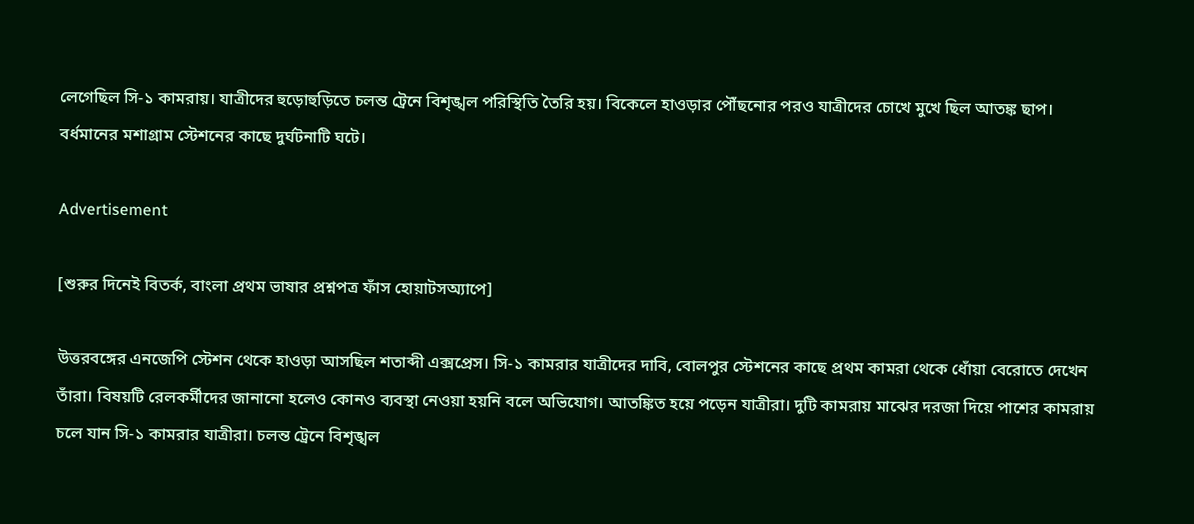লেগেছিল সি-১ কামরায়। যাত্রীদের হুড়োহুড়িতে চলন্ত ট্রেনে বিশৃঙ্খল পরিস্থিতি তৈরি হয়। বিকেলে হাওড়ার পৌঁছনোর পরও যাত্রীদের চোখে মুখে ছিল আতঙ্ক ছাপ। বর্ধমানের মশাগ্রাম স্টেশনের কাছে দুর্ঘটনাটি ঘটে।

Advertisement

[শুরুর দিনেই বিতর্ক, বাংলা প্রথম ভাষার প্রশ্নপত্র ফাঁস হোয়াটসঅ্যাপে]

উত্তরবঙ্গের এনজেপি স্টেশন থেকে হাওড়া আসছিল শতাব্দী এক্সপ্রেস। সি-১ কামরার যাত্রীদের দাবি, বোলপুর স্টেশনের কাছে প্রথম কামরা থেকে ধোঁয়া বেরোতে দেখেন তাঁরা। বিষয়টি রেলকর্মীদের জানানো হলেও কোনও ব্যবস্থা নেওয়া হয়নি বলে অভিযোগ। আতঙ্কিত হয়ে পড়েন যাত্রীরা। দুটি কামরায় মাঝের দরজা দিয়ে পাশের কামরায় চলে যান সি-১ কামরার যাত্রীরা। চলন্ত ট্রেনে বিশৃঙ্খল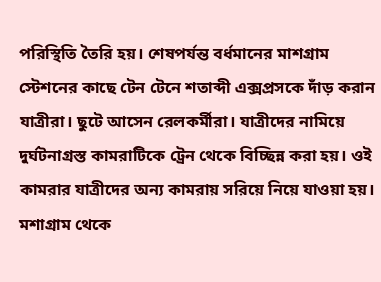পরিস্থিতি তৈরি হয়। শেষপর্যন্ত বর্ধমানের মাশগ্রাম স্টেশনের কাছে টেন টেনে শতাব্দী এক্সপ্রসকে দাঁড় করান যাত্রীরা। ছুটে আসেন রেলকর্মীরা। যাত্রীদের নামিয়ে দুর্ঘটনাগ্রস্ত কামরাটিকে ট্রেন থেকে বিচ্ছিন্ন করা হয়। ওই কামরার যাত্রীদের অন্য কামরায় সরিয়ে নিয়ে যাওয়া হয়। মশাগ্রাম থেকে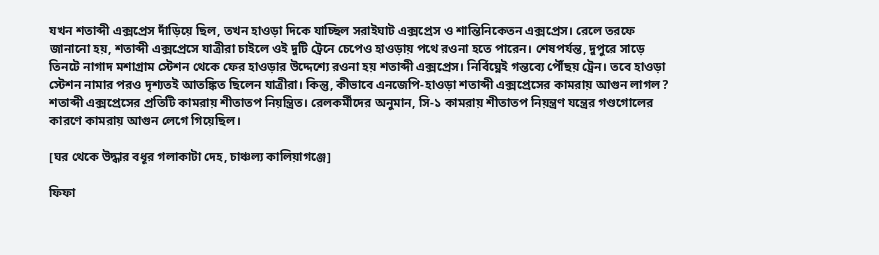যখন শতাব্দী এক্সপ্রেস দাঁড়িয়ে ছিল, তখন হাওড়া দিকে যাচ্ছিল সরাইঘাট এক্সপ্রেস ও শান্তিনিকেতন এক্সপ্রেস। রেলে তরফে জানানো হয়, শতাব্দী এক্সপ্রেসে যাত্রীরা চাইলে ওই দুটি ট্রেনে চেপেও হাওড়ায় পথে রওনা হতে পারেন। শেষপর্যন্ত, দুপুরে সাড়ে তিনটে নাগাদ মশাগ্রাম স্টেশন থেকে ফের হাওড়ার উদ্দেশ্যে রওনা হয় শতাব্দী এক্সপ্রেস। নির্বিঘ্নেই গন্তব্যে পৌঁছয় ট্রেন। তবে হাওড়া স্টেশন নামার পরও দৃশ্যতই আতঙ্কিত ছিলেন যাত্রীরা। কিন্তু, কীভাবে এনজেপি-হাওড়া শতাব্দী এক্সপ্রেসের কামরায় আগুন লাগল? শতাব্দী এক্সপ্রেসের প্রতিটি কামরায় শীতাতপ নিয়ন্ত্রিত। রেলকর্মীদের অনুমান, সি-১ কামরায় শীতাতপ নিয়ন্ত্রণ যন্ত্রের গণ্ডগোলের কারণে কামরায় আগুন লেগে গিয়েছিল।

[ঘর থেকে উদ্ধার বধূর গলাকাটা দেহ, চাঞ্চল্য কালিয়াগঞ্জে]

ফিফা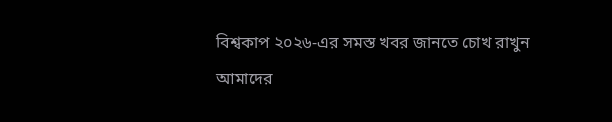বিশ্বকাপ ২০২৬-এর সমস্ত খবর জানতে চোখ রাখুন আমাদের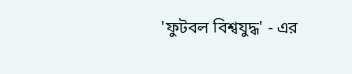'ফুটবল বিশ্বযুদ্ধ' - এর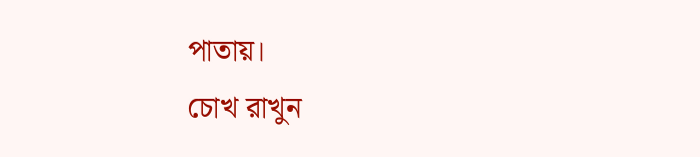পাতায়।
চোখ রাখুন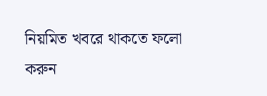নিয়মিত খবরে থাকতে ফলো করুন